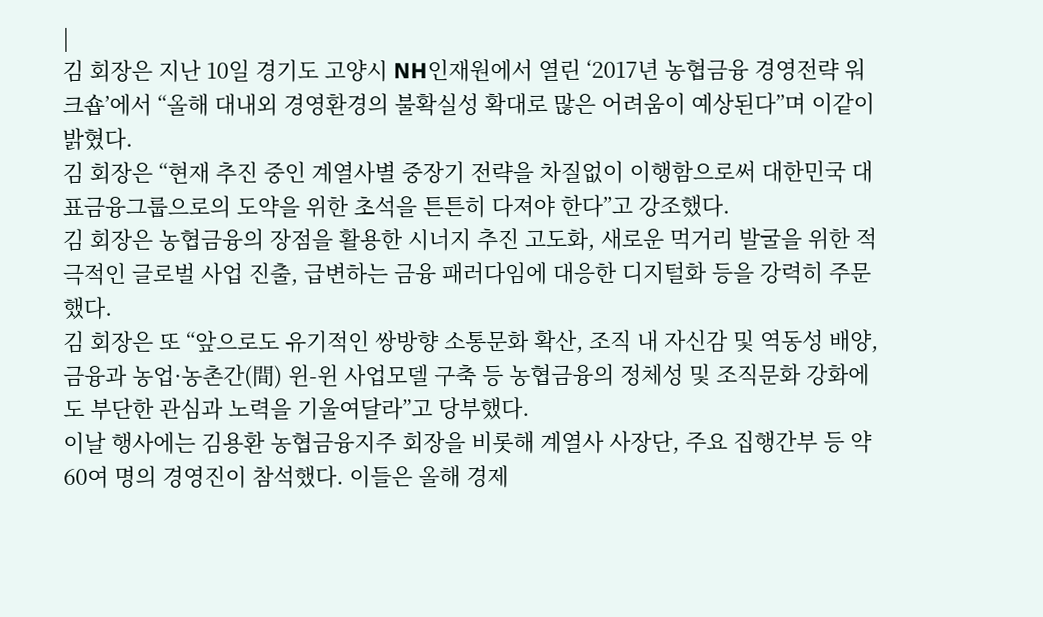|
김 회장은 지난 10일 경기도 고양시 NH인재원에서 열린 ‘2017년 농협금융 경영전략 워크숍’에서 “올해 대내외 경영환경의 불확실성 확대로 많은 어려움이 예상된다”며 이같이 밝혔다.
김 회장은 “현재 추진 중인 계열사별 중장기 전략을 차질없이 이행함으로써 대한민국 대표금융그룹으로의 도약을 위한 초석을 튼튼히 다져야 한다”고 강조했다.
김 회장은 농협금융의 장점을 활용한 시너지 추진 고도화, 새로운 먹거리 발굴을 위한 적극적인 글로벌 사업 진출, 급변하는 금융 패러다임에 대응한 디지털화 등을 강력히 주문했다.
김 회장은 또 “앞으로도 유기적인 쌍방향 소통문화 확산, 조직 내 자신감 및 역동성 배양, 금융과 농업·농촌간(間) 윈-윈 사업모델 구축 등 농협금융의 정체성 및 조직문화 강화에도 부단한 관심과 노력을 기울여달라”고 당부했다.
이날 행사에는 김용환 농협금융지주 회장을 비롯해 계열사 사장단, 주요 집행간부 등 약 60여 명의 경영진이 참석했다. 이들은 올해 경제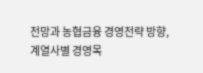전망과 농협금융 경영전략 방향, 계열사별 경영목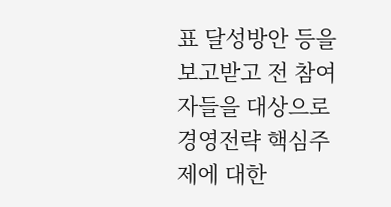표 달성방안 등을 보고받고 전 참여자들을 대상으로 경영전략 핵심주제에 대한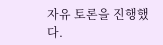자유 토론을 진행했다.